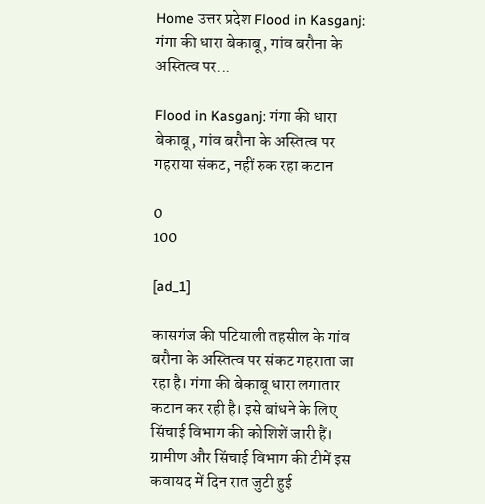Home उत्तर प्रदेश Flood in Kasganj: गंगा की धारा बेकाबू, गांव बरौना के अस्तित्व पर...

Flood in Kasganj: गंगा की धारा बेकाबू, गांव बरौना के अस्तित्व पर गहराया संकट, नहीं रुक रहा कटान

0
100

[ad_1]

कासगंज की पटियाली तहसील के गांव बरौना के अस्तित्व पर संकट गहराता जा रहा है। गंगा की बेकाबू धारा लगातार कटान कर रही है। इसे बांधने के लिए सिंचाई विभाग की कोशिशें जारी हैं। ग्रामीण और सिंचाई विभाग की टीमें इस कवायद में दिन रात जुटी हुई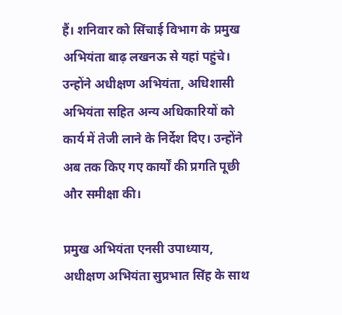हैं। शनिवार को सिंचाई विभाग के प्रमुख अभियंता बाढ़ लखनऊ से यहां पहुंचे। उन्होंने अधीक्षण अभियंता, अधिशासी अभियंता सहित अन्य अधिकारियों को कार्य में तेजी लाने के निर्देश दिए। उन्होंने अब तक किए गए कार्यों की प्रगति पूछी और समीक्षा की।

प्रमुख अभियंता एनसी उपाध्याय, अधीक्षण अभियंता सुप्रभात सिंह के साथ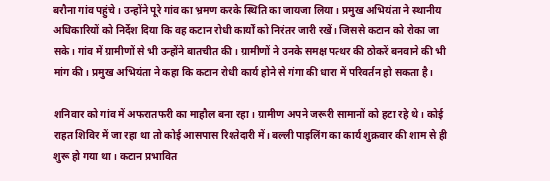बरौना गांव पहुंचे। उन्होंने पूरे गांव का भ्रमण करके स्थिति का जायजा लिया। प्रमुख अभियंता ने स्थानीय अधिकारियों को निर्देश दिया कि वह कटान रोधी कार्यों को निरंतर जारी रखें। जिससे कटान को रोका जा सके। गांव में ग्रामीणों से भी उन्होंने बातचीत की। ग्रामीणों ने उनके समक्ष पत्थर की ठोकरें बनवाने की भी मांग की। प्रमुख अभियंता ने कहा कि कटान रोधी कार्य होने से गंगा की धारा में परिवर्तन हो सकता है।

शनिवार को गांव में अफरातफरी का माहौल बना रहा। ग्रामीण अपने जरूरी सामानों को हटा रहे थे। कोई राहत शिविर में जा रहा था तो कोई आसपास रिश्तेदारी में। बल्ली पाइलिंग का कार्य शुक्रवार की शाम से ही शुरू हो गया था। कटान प्रभावित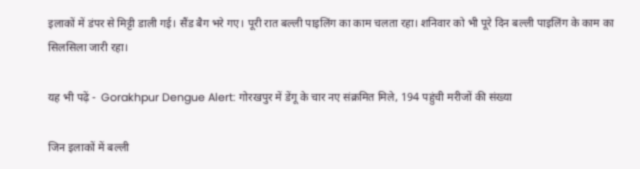इलाकों में डंपर से मिट्टी डाली गई। सैंड बैग भरे गए। पूरी रात बल्ली पाइलिंग का काम चलता रहा। शनिवार को भी पूरे दिन बल्ली पाइलिंग के काम का सिलसिला जारी रहा।

यह भी पढ़ें -  Gorakhpur Dengue Alert: गोरखपुर में डेंगू के चार नए संक्रमित मिले, 194 पहुंची मरीजों की संख्या

जिन इलाकों में बल्ली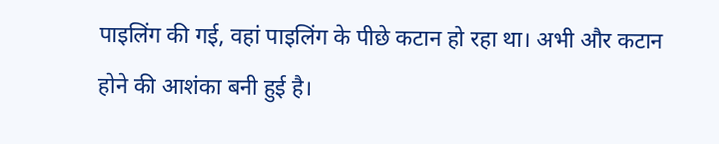पाइलिंग की गई, वहां पाइलिंग के पीछे कटान हो रहा था। अभी और कटान होने की आशंका बनी हुई है।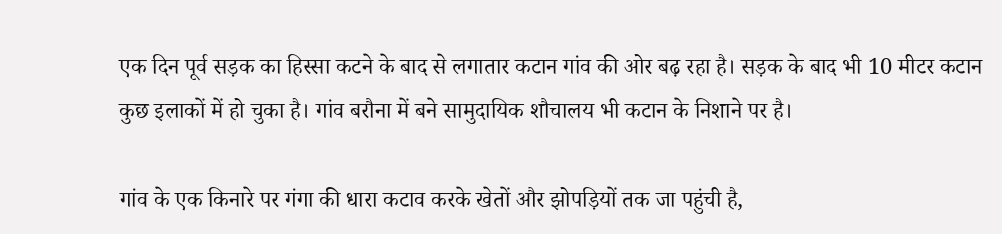एक दिन पूर्व सड़क का हिस्सा कटने के बाद से लगातार कटान गांव की ओर बढ़ रहा है। सड़क के बाद भी 10 मीटर कटान कुछ इलाकों में हो चुका है। गांव बरौना में बने सामुदायिक शौचालय भी कटान के निशाने पर है।

गांव के एक किनारे पर गंगा की धारा कटाव करके खेतों और झोपड़ियों तक जा पहुंची है,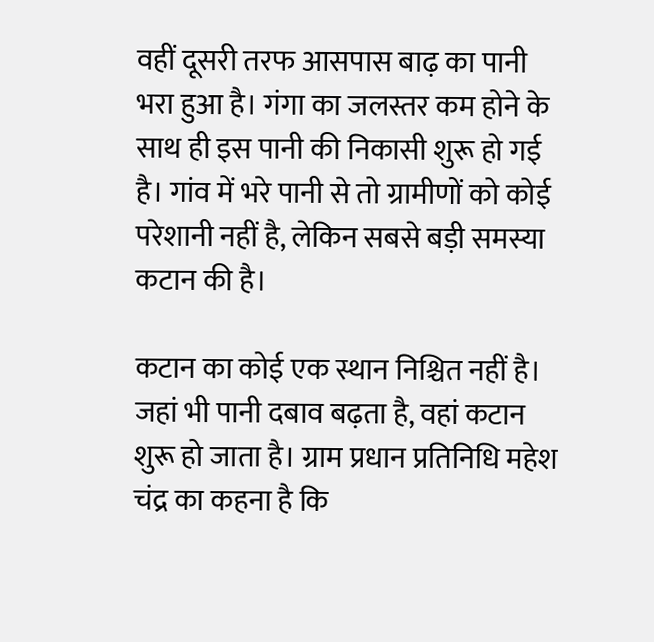वहीं दूसरी तरफ आसपास बाढ़ का पानी भरा हुआ है। गंगा का जलस्तर कम होने के साथ ही इस पानी की निकासी शुरू हो गई है। गांव में भरे पानी से तो ग्रामीणों को कोई परेशानी नहीं है, लेकिन सबसे बड़ी समस्या कटान की है।

कटान का कोई एक स्थान निश्चित नहीं है। जहां भी पानी दबाव बढ़ता है, वहां कटान शुरू हो जाता है। ग्राम प्रधान प्रतिनिधि महेश चंद्र का कहना है कि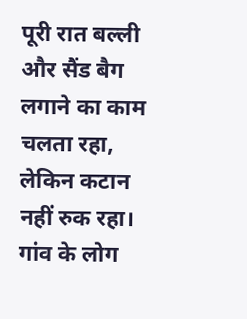पूरी रात बल्ली और सैंड बैग लगाने का काम चलता रहा, लेकिन कटान नहीं रुक रहा। गांव के लोग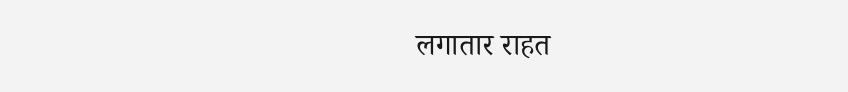लगातार राहत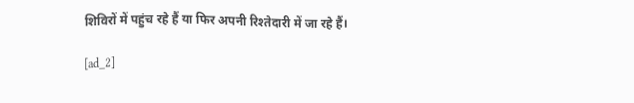शिविरों में पहुंच रहे हैं या फिर अपनी रिश्तेदारी में जा रहे हैं।

[ad_2]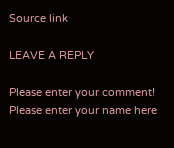Source link

LEAVE A REPLY

Please enter your comment!
Please enter your name here